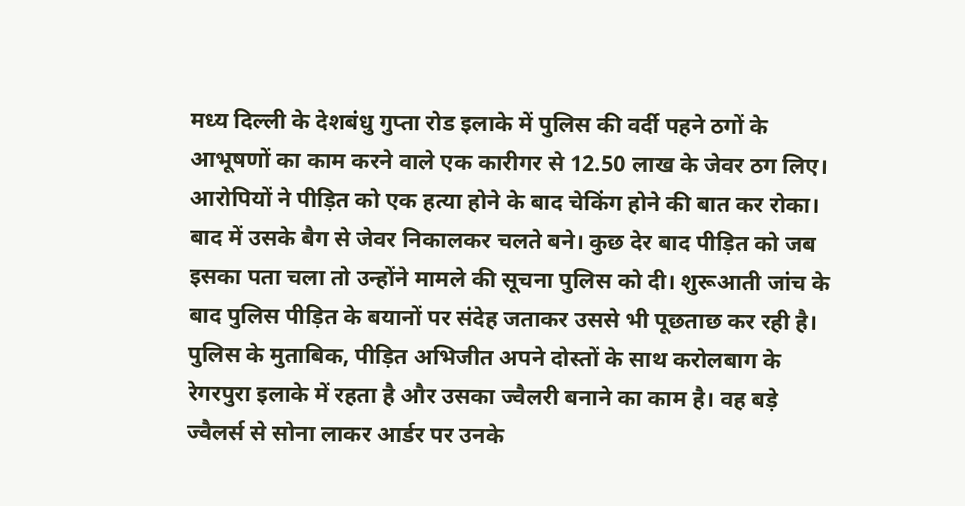मध्य दिल्ली के देशबंधु गुप्ता रोड इलाके में पुलिस की वर्दी पहने ठगों के आभूषणों का काम करने वाले एक कारीगर से 12.50 लाख के जेवर ठग लिए। आरोपियों ने पीड़ित को एक हत्या होने के बाद चेकिंग होने की बात कर रोका। बाद में उसके बैग से जेवर निकालकर चलते बने। कुछ देर बाद पीड़ित को जब इसका पता चला तो उन्होंने मामले की सूचना पुलिस को दी। शुरूआती जांच के बाद पुलिस पीड़ित के बयानों पर संदेह जताकर उससे भी पूछताछ कर रही है।
पुलिस के मुताबिक, पीड़ित अभिजीत अपने दोस्तों के साथ करोलबाग के रेगरपुरा इलाके में रहता है और उसका ज्वैलरी बनाने का काम है। वह बड़े ज्वैलर्स से सोना लाकर आर्डर पर उनके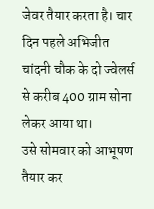जेवर तैयार करता है। चार दिन पहले अभिजीत चांदनी चौक के दो ज्वेलर्स से करीब 400 ग्राम सोना लेकर आया था।
उसे सोमवार को आभूषण तैयार कर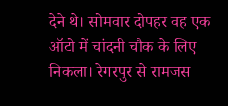देने थे। सोमवार दोपहर वह एक ऑटो में चांदनी चौक के लिए निकला। रेगरपुर से रामजस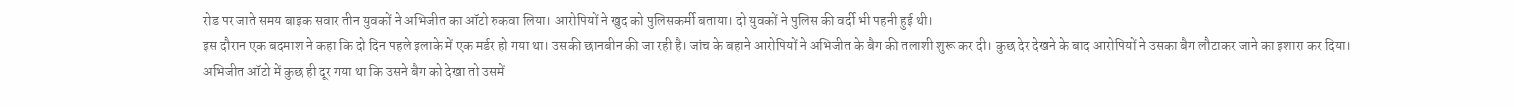रोड पर जाते समय बाइक सवार तीन युवकों ने अभिजीत का ऑटो रुकवा लिया। आरोपियों ने खुद को पुलिसकर्मी बताया। दो युवकों ने पुलिस की वर्दी भी पहनी हुई थी।
इस दौरान एक बदमाश ने कहा कि दो दिन पहले इलाके में एक मर्डर हो गया था। उसकी छानबीन की जा रही है। जांच के बहाने आरोपियों ने अभिजीत के बैग की तलाशी शुरू कर दी। कुछ देर देखने के बाद आरोपियों ने उसका बैग लौटाकर जाने का इशारा कर दिया।
अभिजीत ऑटो में कुछ ही दूर गया था कि उसने बैग को देखा तो उसमें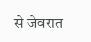से जेवरात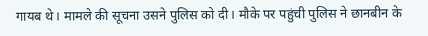गायब थे। मामले की सूचना उसने पुलिस को दी। मौके पर पहुंची पुलिस ने छानबीन के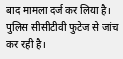बाद मामला दर्ज कर लिया है। पुलिस सीसीटीवी फुटेज से जांच कर रही है।